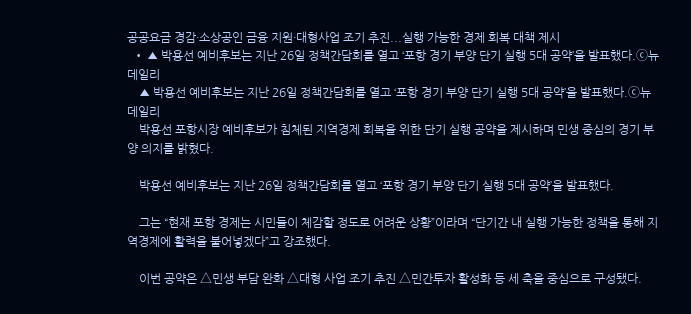공공요금 경감·소상공인 금융 지원·대형사업 조기 추진...실행 가능한 경제 회복 대책 제시
  • ▲ 박용선 예비후보는 지난 26일 정책간담회를 열고 ‘포항 경기 부양 단기 실행 5대 공약’을 발표했다.ⓒ뉴데일리
    ▲ 박용선 예비후보는 지난 26일 정책간담회를 열고 ‘포항 경기 부양 단기 실행 5대 공약’을 발표했다.ⓒ뉴데일리
    박용선 포항시장 예비후보가 침체된 지역경제 회복을 위한 단기 실행 공약을 제시하며 민생 중심의 경기 부양 의지를 밝혔다.

    박용선 예비후보는 지난 26일 정책간담회를 열고 ‘포항 경기 부양 단기 실행 5대 공약’을 발표했다.

    그는 “현재 포항 경제는 시민들이 체감할 정도로 어려운 상황”이라며 “단기간 내 실행 가능한 정책을 통해 지역경제에 활력을 불어넣겠다”고 강조했다.

    이번 공약은 △민생 부담 완화 △대형 사업 조기 추진 △민간투자 활성화 등 세 축을 중심으로 구성됐다.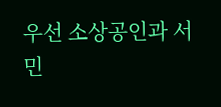우선 소상공인과 서민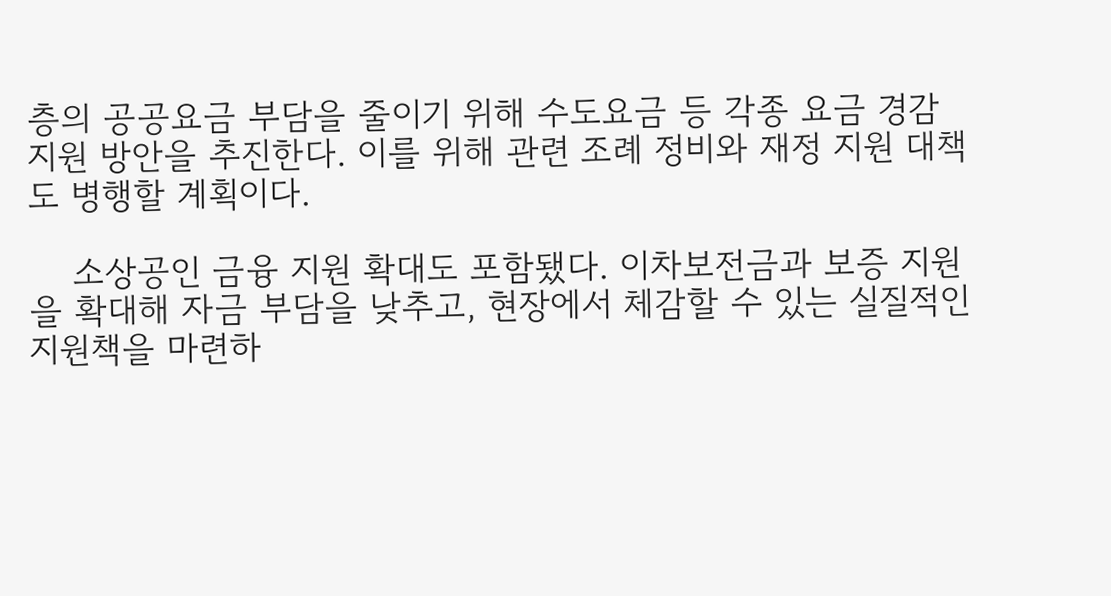층의 공공요금 부담을 줄이기 위해 수도요금 등 각종 요금 경감 지원 방안을 추진한다. 이를 위해 관련 조례 정비와 재정 지원 대책도 병행할 계획이다.

    소상공인 금융 지원 확대도 포함됐다. 이차보전금과 보증 지원을 확대해 자금 부담을 낮추고, 현장에서 체감할 수 있는 실질적인 지원책을 마련하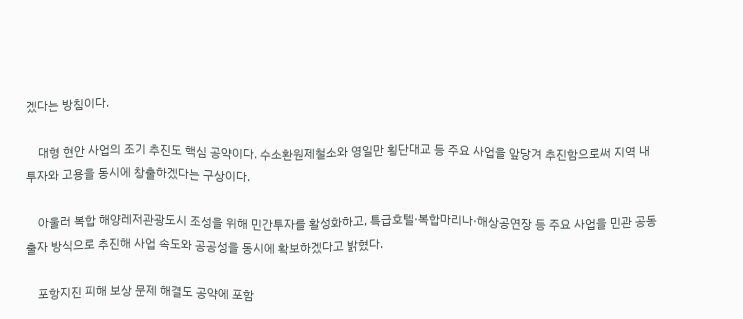겠다는 방침이다.

    대형 현안 사업의 조기 추진도 핵심 공약이다. 수소환원제철소와 영일만 횡단대교 등 주요 사업을 앞당겨 추진함으로써 지역 내 투자와 고용을 동시에 창출하겠다는 구상이다.

    아울러 복합 해양레저관광도시 조성을 위해 민간투자를 활성화하고, 특급호텔·복합마리나·해상공연장 등 주요 사업을 민관 공동 출자 방식으로 추진해 사업 속도와 공공성을 동시에 확보하겠다고 밝혔다.

    포항지진 피해 보상 문제 해결도 공약에 포함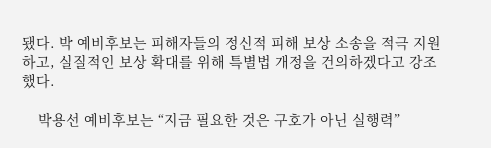됐다. 박 예비후보는 피해자들의 정신적 피해 보상 소송을 적극 지원하고, 실질적인 보상 확대를 위해 특별법 개정을 건의하겠다고 강조했다.

    박용선 예비후보는 “지금 필요한 것은 구호가 아닌 실행력”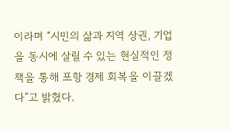이라며 “시민의 삶과 지역 상권, 기업을 동시에 살릴 수 있는 현실적인 정책을 통해 포항 경제 회복을 이끌겠다”고 밝혔다.